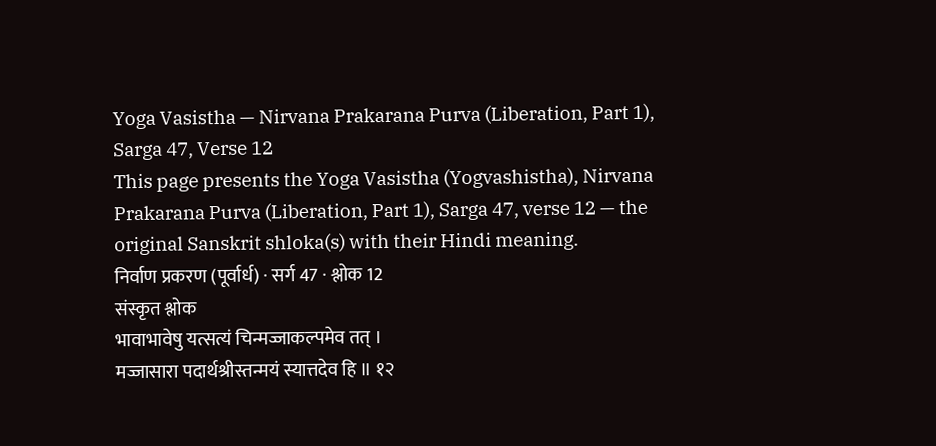Yoga Vasistha — Nirvana Prakarana Purva (Liberation, Part 1), Sarga 47, Verse 12
This page presents the Yoga Vasistha (Yogvashistha), Nirvana Prakarana Purva (Liberation, Part 1), Sarga 47, verse 12 — the original Sanskrit shloka(s) with their Hindi meaning.
निर्वाण प्रकरण (पूर्वार्ध) · सर्ग 47 · श्लोक 12
संस्कृत श्लोक
भावाभावेषु यत्सत्यं चिन्मज्जाकल्पमेव तत् ।
मज्जासारा पदार्थश्रीस्तन्मयं स्यात्तदेव हि ॥ १२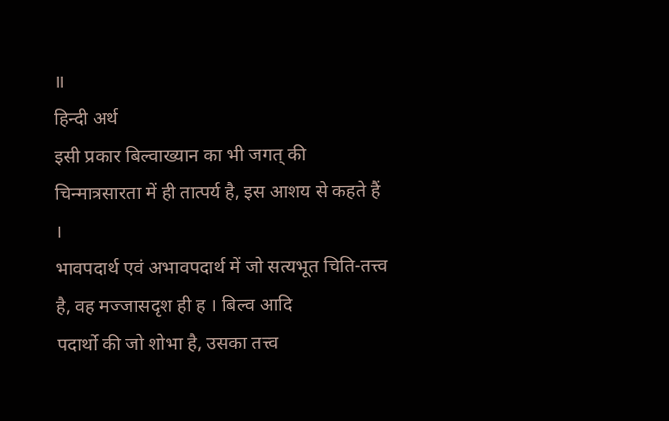॥
हिन्दी अर्थ
इसी प्रकार बिल्वाख्यान का भी जगत् की चिन्मात्रसारता में ही तात्पर्य है, इस आशय से कहते हैं ।
भावपदार्थ एवं अभावपदार्थ में जो सत्यभूत चिति-तत्त्व है, वह मज्जासदृश ही ह । बिल्व आदि
पदार्थो की जो शोभा है, उसका तत्त्व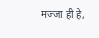मज्जा ही हे,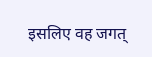इसलिए वह जगत्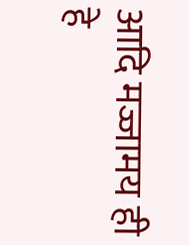आदि मज्जामय ही हे